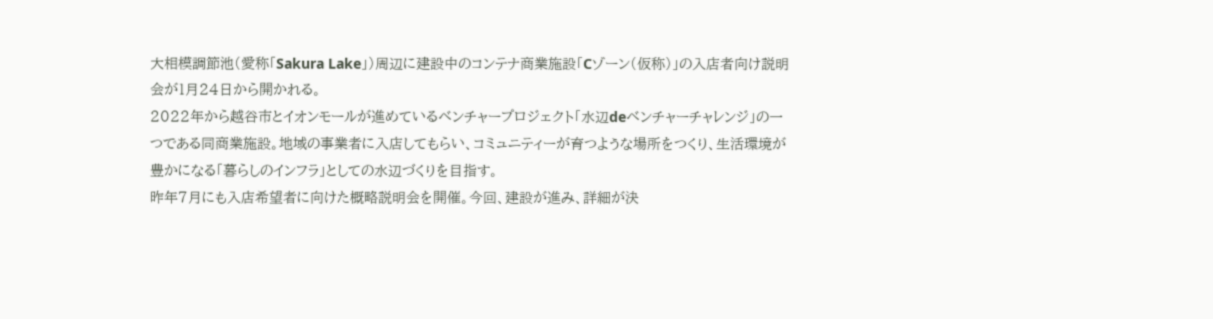大相模調節池(愛称「Sakura Lake」)周辺に建設中のコンテナ商業施設「Cゾーン(仮称)」の入店者向け説明会が1月24日から開かれる。
2022年から越谷市とイオンモールが進めているベンチャープロジェクト「水辺deベンチャーチャレンジ」の一つである同商業施設。地域の事業者に入店してもらい、コミュニティーが育つような場所をつくり、生活環境が豊かになる「暮らしのインフラ」としての水辺づくりを目指す。
昨年7月にも入店希望者に向けた概略説明会を開催。今回、建設が進み、詳細が決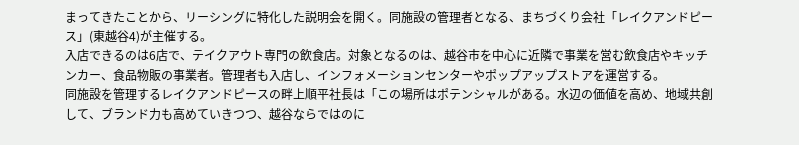まってきたことから、リーシングに特化した説明会を開く。同施設の管理者となる、まちづくり会社「レイクアンドピース」(東越谷4)が主催する。
入店できるのは6店で、テイクアウト専門の飲食店。対象となるのは、越谷市を中心に近隣で事業を営む飲食店やキッチンカー、食品物販の事業者。管理者も入店し、インフォメーションセンターやポップアップストアを運営する。
同施設を管理するレイクアンドピースの畔上順平社長は「この場所はポテンシャルがある。水辺の価値を高め、地域共創して、ブランド力も高めていきつつ、越谷ならではのに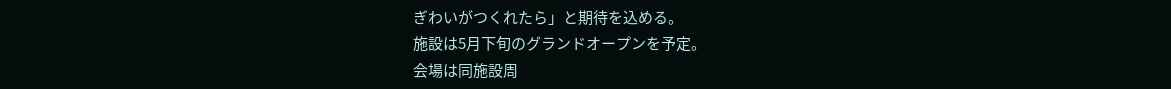ぎわいがつくれたら」と期待を込める。
施設は5月下旬のグランドオープンを予定。
会場は同施設周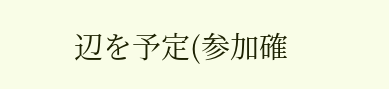辺を予定(参加確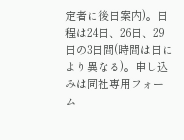定者に後日案内)。日程は24日、26日、29日の3日間(時間は日により異なる)。申し込みは同社専用フォーム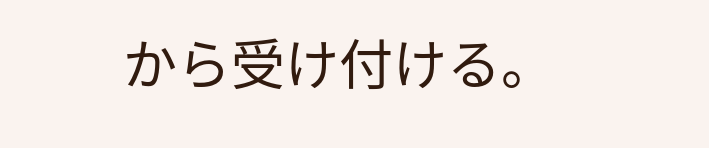から受け付ける。